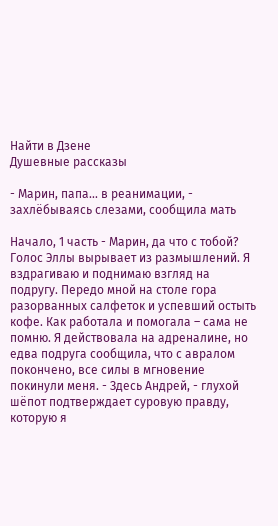Найти в Дзене
Душевные рассказы

- Марин, папа... в реанимации, - захлёбываясь слезами, сообщила мать

Начало, 1 часть - Марин, да что с тобой? Голос Эллы вырывает из размышлений. Я вздрагиваю и поднимаю взгляд на подругу. Передо мной на столе гора разорванных салфеток и успевший остыть кофе. Как работала и помогала – сама не помню. Я действовала на адреналине, но едва подруга сообщила, что с авралом покончено, все силы в мгновение покинули меня. - Здесь Андрей, - глухой шёпот подтверждает суровую правду, которую я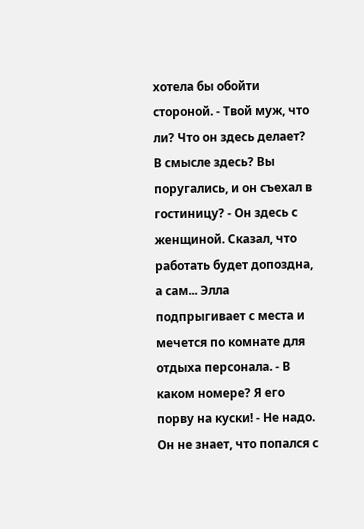хотела бы обойти стороной. - Твой муж, что ли? Что он здесь делает? В смысле здесь? Вы поругались, и он съехал в гостиницу? - Он здесь с женщиной. Сказал, что работать будет допоздна, а сам... Элла подпрыгивает с места и мечется по комнате для отдыха персонала. - В каком номере? Я его порву на куски! - Не надо. Он не знает, что попался с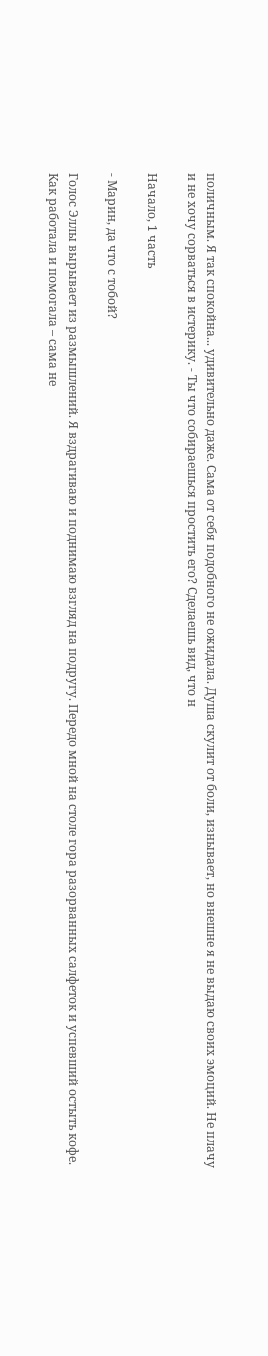поличным. Я так спокойна... удивительно даже. Сама от себя подобного не ожидала. Душа скулит от боли, изнывает, но внешне я не выдаю своих эмоций. Не плачу и не хочу сорваться в истерику. - Ты что собираешься простить его? Сделаешь вид, что н

Начало, 1 часть

- Марин, да что с тобой?

Голос Эллы вырывает из размышлений. Я вздрагиваю и поднимаю взгляд на подругу. Передо мной на столе гора разорванных салфеток и успевший остыть кофе. Как работала и помогала – сама не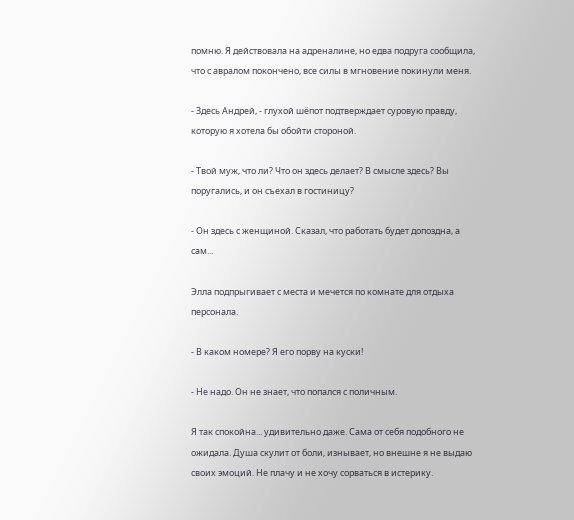помню. Я действовала на адреналине, но едва подруга сообщила, что с авралом покончено, все силы в мгновение покинули меня.

- Здесь Андрей, - глухой шёпот подтверждает суровую правду, которую я хотела бы обойти стороной.

- Твой муж, что ли? Что он здесь делает? В смысле здесь? Вы поругались, и он съехал в гостиницу?

- Он здесь с женщиной. Сказал, что работать будет допоздна, а сам...

Элла подпрыгивает с места и мечется по комнате для отдыха персонала.

- В каком номере? Я его порву на куски!

- Не надо. Он не знает, что попался с поличным.

Я так спокойна... удивительно даже. Сама от себя подобного не ожидала. Душа скулит от боли, изнывает, но внешне я не выдаю своих эмоций. Не плачу и не хочу сорваться в истерику.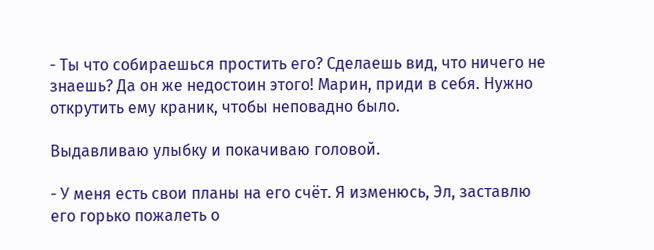- Ты что собираешься простить его? Сделаешь вид, что ничего не знаешь? Да он же недостоин этого! Марин, приди в себя. Нужно открутить ему краник, чтобы неповадно было.

Выдавливаю улыбку и покачиваю головой.

- У меня есть свои планы на его счёт. Я изменюсь, Эл, заставлю его горько пожалеть о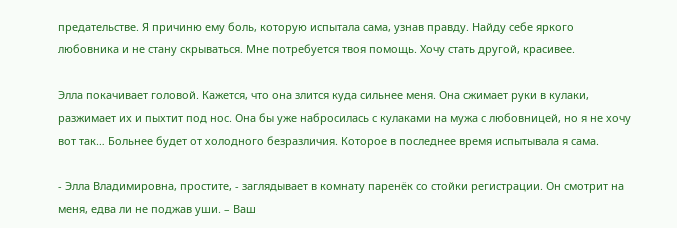предательстве. Я причиню ему боль, которую испытала сама, узнав правду. Найду себе яркого любовника и не стану скрываться. Мне потребуется твоя помощь. Хочу стать другой, красивее.

Элла покачивает головой. Кажется, что она злится куда сильнее меня. Она сжимает руки в кулаки, разжимает их и пыхтит под нос. Она бы уже набросилась с кулаками на мужа с любовницей, но я не хочу вот так… Больнее будет от холодного безразличия. Которое в последнее время испытывала я сама.

- Элла Владимировна, простите, - заглядывает в комнату паренёк со стойки регистрации. Он смотрит на меня, едва ли не поджав уши. – Ваш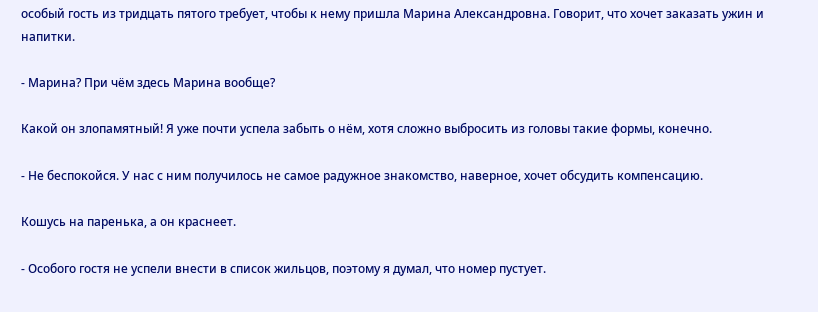особый гость из тридцать пятого требует, чтобы к нему пришла Марина Александровна. Говорит, что хочет заказать ужин и напитки.

- Марина? При чём здесь Марина вообще?

Какой он злопамятный! Я уже почти успела забыть о нём, хотя сложно выбросить из головы такие формы, конечно.

- Не беспокойся. У нас с ним получилось не самое радужное знакомство, наверное, хочет обсудить компенсацию.

Кошусь на паренька, а он краснеет.

- Особого гостя не успели внести в список жильцов, поэтому я думал, что номер пустует.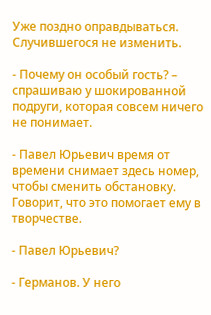Уже поздно оправдываться. Случившегося не изменить.

- Почему он особый гость? – спрашиваю у шокированной подруги, которая совсем ничего не понимает.

- Павел Юрьевич время от времени снимает здесь номер, чтобы сменить обстановку. Говорит, что это помогает ему в творчестве.

- Павел Юрьевич?

- Германов. У него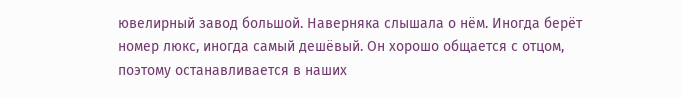ювелирный завод большой. Наверняка слышала о нём. Иногда берёт номер люкс, иногда самый дешёвый. Он хорошо общается с отцом, поэтому останавливается в наших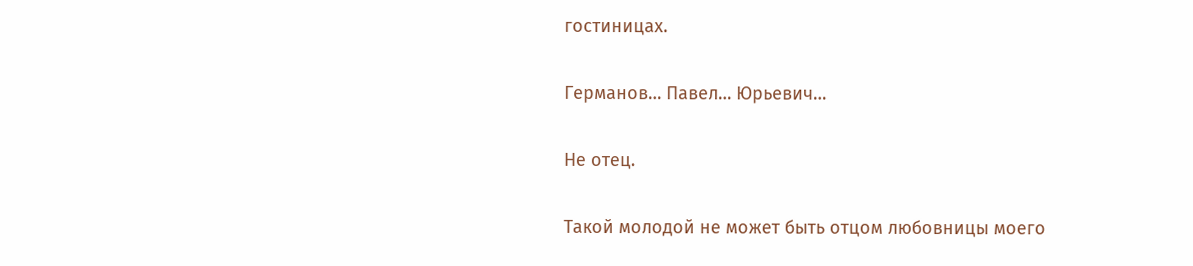гостиницах.

Германов… Павел… Юрьевич…

Не отец.

Такой молодой не может быть отцом любовницы моего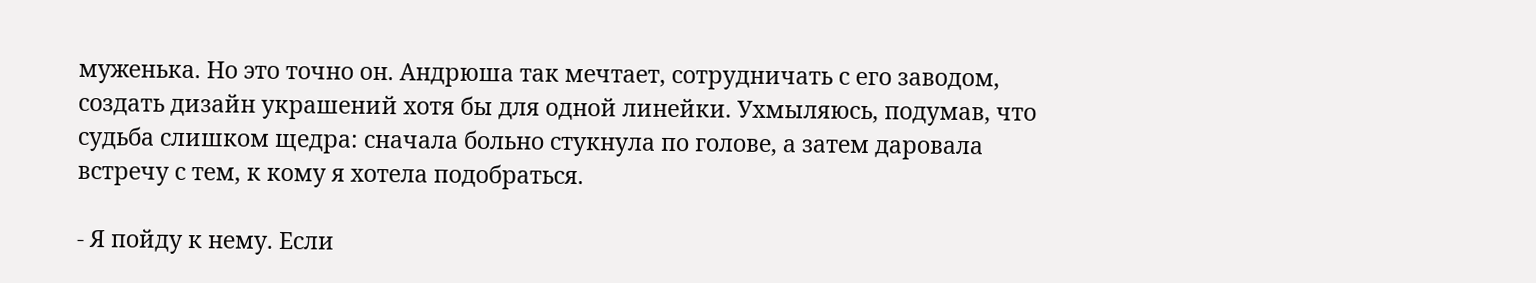муженька. Но это точно он. Андрюша так мечтает, сотрудничать с его заводом, создать дизайн украшений хотя бы для одной линейки. Ухмыляюсь, подумав, что судьба слишком щедра: сначала больно стукнула по голове, а затем даровала встречу с тем, к кому я хотела подобраться.

- Я пойду к нему. Если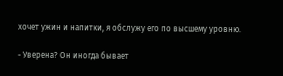хочет ужин и напитки, я обслужу его по высшему уровню.

- Уверена? Он иногда бывает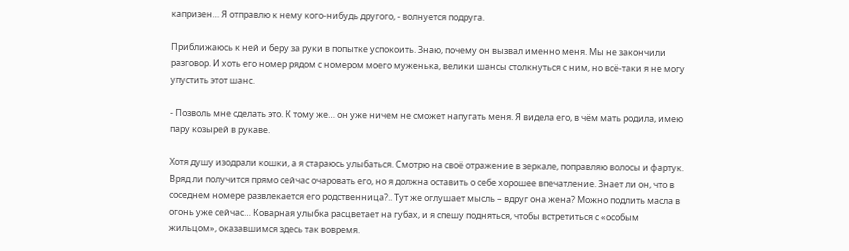капризен… Я отправлю к нему кого-нибудь другого, - волнуется подруга.

Приближаюсь к ней и беру за руки в попытке успокоить. Знаю, почему он вызвал именно меня. Мы не закончили разговор. И хоть его номер рядом с номером моего муженька, велики шансы столкнуться с ним, но всё-таки я не могу упустить этот шанс.

- Позволь мне сделать это. К тому же… он уже ничем не сможет напугать меня. Я видела его, в чём мать родила, имею пару козырей в рукаве.

Хотя душу изодрали кошки, а я стараюсь улыбаться. Смотрю на своё отражение в зеркале, поправляю волосы и фартук. Вряд ли получится прямо сейчас очаровать его, но я должна оставить о себе хорошее впечатление. Знает ли он, что в соседнем номере развлекается его родственница?.. Тут же оглушает мысль – вдруг она жена? Можно подлить масла в огонь уже сейчас… Коварная улыбка расцветает на губах, и я спешу подняться, чтобы встретиться с «особым жильцом», оказавшимся здесь так вовремя.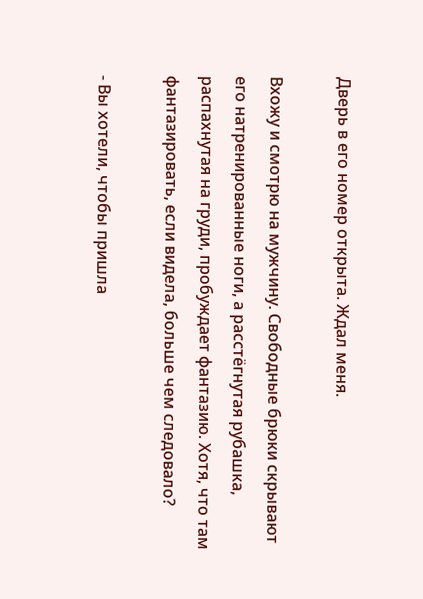Дверь в его номер открыта. Ждал меня.

Вхожу и смотрю на мужчину. Свободные брюки скрывают его натренированные ноги, а расстёгнутая рубашка, распахнутая на груди, пробуждает фантазию. Хотя, что там фантазировать, если видела, больше чем следовало?

- Вы хотели, чтобы пришла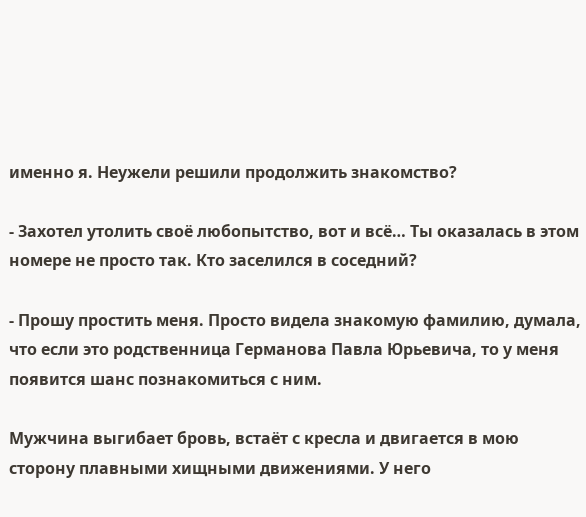именно я. Неужели решили продолжить знакомство?

- Захотел утолить своё любопытство, вот и всё… Ты оказалась в этом номере не просто так. Кто заселился в соседний?

- Прошу простить меня. Просто видела знакомую фамилию, думала, что если это родственница Германова Павла Юрьевича, то у меня появится шанс познакомиться с ним.

Мужчина выгибает бровь, встаёт с кресла и двигается в мою сторону плавными хищными движениями. У него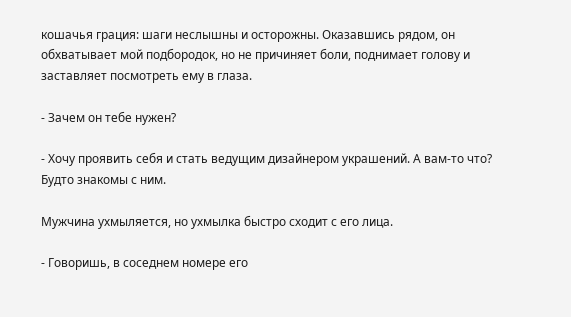кошачья грация: шаги неслышны и осторожны. Оказавшись рядом, он обхватывает мой подбородок, но не причиняет боли, поднимает голову и заставляет посмотреть ему в глаза.

- Зачем он тебе нужен?

- Хочу проявить себя и стать ведущим дизайнером украшений. А вам-то что? Будто знакомы с ним.

Мужчина ухмыляется, но ухмылка быстро сходит с его лица.

- Говоришь, в соседнем номере его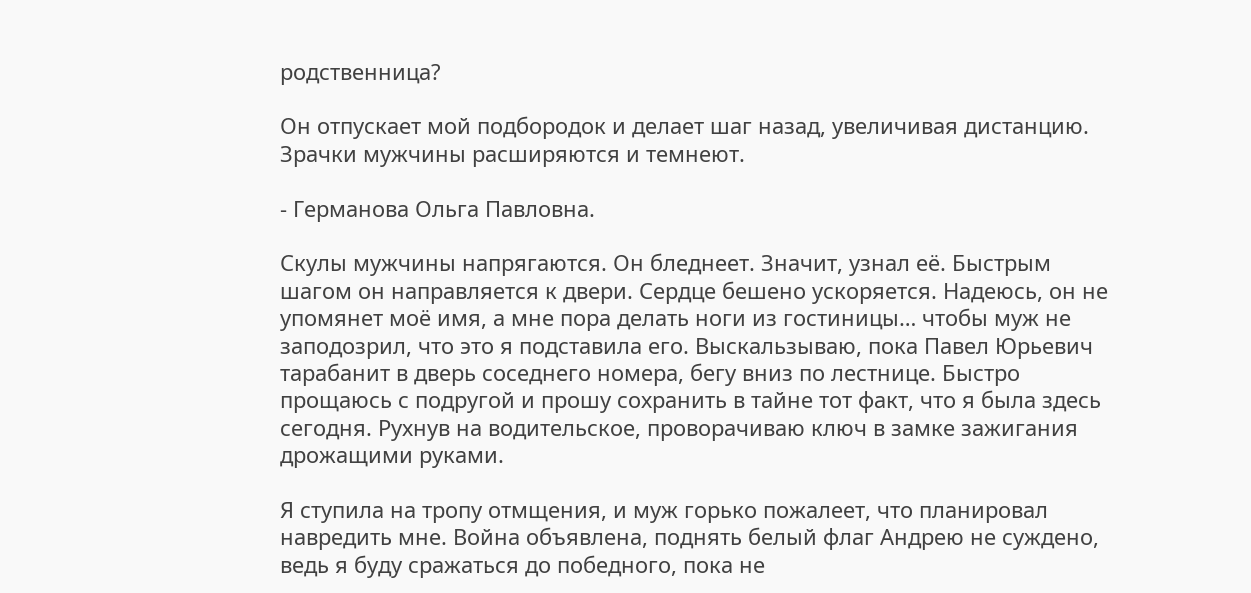родственница?

Он отпускает мой подбородок и делает шаг назад, увеличивая дистанцию. Зрачки мужчины расширяются и темнеют.

- Германова Ольга Павловна.

Скулы мужчины напрягаются. Он бледнеет. Значит, узнал её. Быстрым шагом он направляется к двери. Сердце бешено ускоряется. Надеюсь, он не упомянет моё имя, а мне пора делать ноги из гостиницы… чтобы муж не заподозрил, что это я подставила его. Выскальзываю, пока Павел Юрьевич тарабанит в дверь соседнего номера, бегу вниз по лестнице. Быстро прощаюсь с подругой и прошу сохранить в тайне тот факт, что я была здесь сегодня. Рухнув на водительское, проворачиваю ключ в замке зажигания дрожащими руками.

Я ступила на тропу отмщения, и муж горько пожалеет, что планировал навредить мне. Война объявлена, поднять белый флаг Андрею не суждено, ведь я буду сражаться до победного, пока не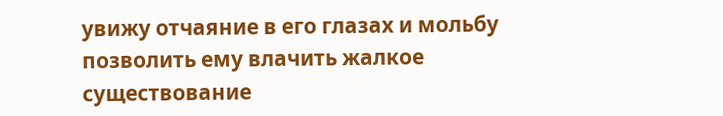увижу отчаяние в его глазах и мольбу позволить ему влачить жалкое существование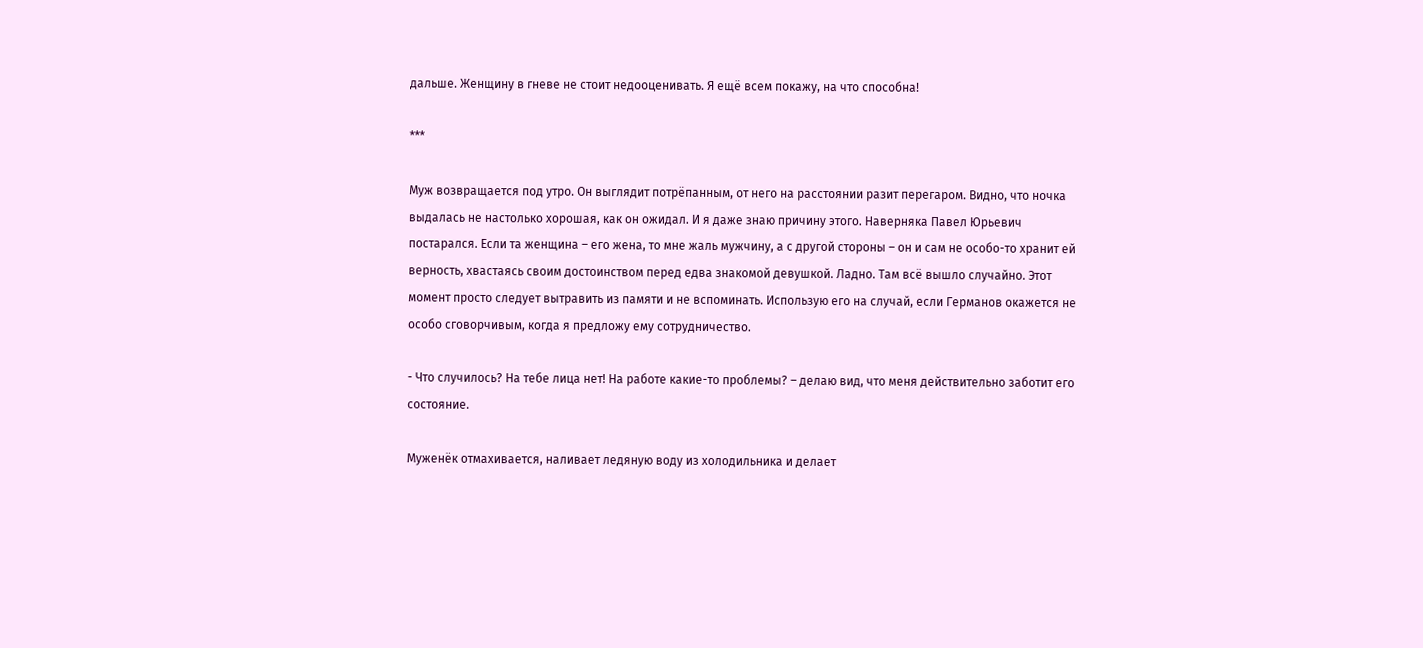дальше. Женщину в гневе не стоит недооценивать. Я ещё всем покажу, на что способна!

***

Муж возвращается под утро. Он выглядит потрёпанным, от него на расстоянии разит перегаром. Видно, что ночка выдалась не настолько хорошая, как он ожидал. И я даже знаю причину этого. Наверняка Павел Юрьевич постарался. Если та женщина – его жена, то мне жаль мужчину, а с другой стороны – он и сам не особо-то хранит ей верность, хвастаясь своим достоинством перед едва знакомой девушкой. Ладно. Там всё вышло случайно. Этот момент просто следует вытравить из памяти и не вспоминать. Использую его на случай, если Германов окажется не особо сговорчивым, когда я предложу ему сотрудничество.

- Что случилось? На тебе лица нет! На работе какие-то проблемы? – делаю вид, что меня действительно заботит его состояние.

Муженёк отмахивается, наливает ледяную воду из холодильника и делает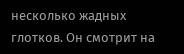несколько жадных глотков. Он смотрит на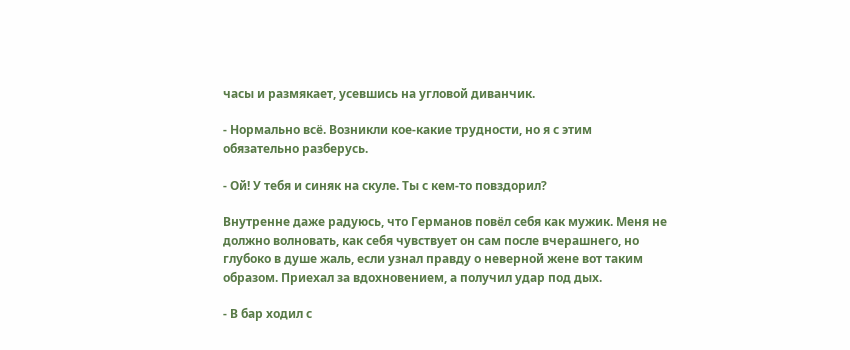часы и размякает, усевшись на угловой диванчик.

- Нормально всё. Возникли кое-какие трудности, но я с этим обязательно разберусь.

- Ой! У тебя и синяк на скуле. Ты с кем-то повздорил?

Внутренне даже радуюсь, что Германов повёл себя как мужик. Меня не должно волновать, как себя чувствует он сам после вчерашнего, но глубоко в душе жаль, если узнал правду о неверной жене вот таким образом. Приехал за вдохновением, а получил удар под дых.

- В бар ходил с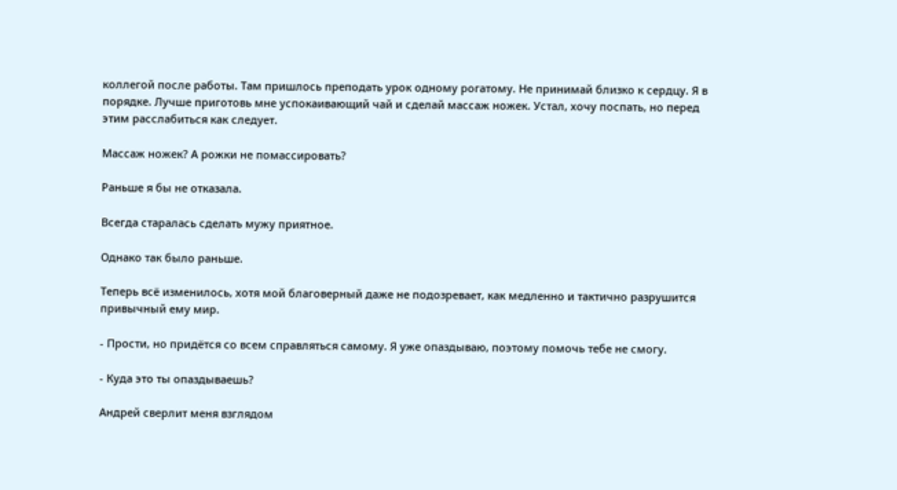коллегой после работы. Там пришлось преподать урок одному рогатому. Не принимай близко к сердцу. Я в порядке. Лучше приготовь мне успокаивающий чай и сделай массаж ножек. Устал, хочу поспать, но перед этим расслабиться как следует.

Массаж ножек? А рожки не помассировать?

Раньше я бы не отказала.

Всегда старалась сделать мужу приятное.

Однако так было раньше.

Теперь всё изменилось, хотя мой благоверный даже не подозревает, как медленно и тактично разрушится привычный ему мир.

- Прости, но придётся со всем справляться самому. Я уже опаздываю, поэтому помочь тебе не смогу.

- Куда это ты опаздываешь?

Андрей сверлит меня взглядом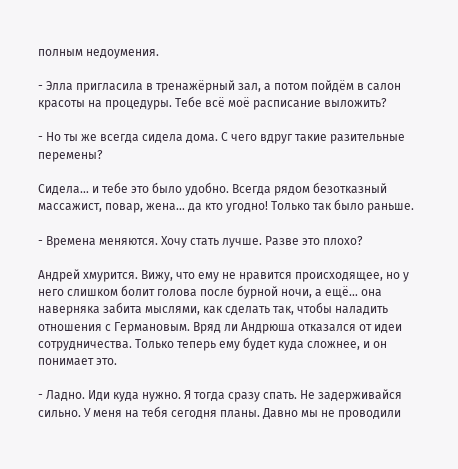полным недоумения.

- Элла пригласила в тренажёрный зал, а потом пойдём в салон красоты на процедуры. Тебе всё моё расписание выложить?

- Но ты же всегда сидела дома. С чего вдруг такие разительные перемены?

Сидела… и тебе это было удобно. Всегда рядом безотказный массажист, повар, жена… да кто угодно! Только так было раньше.

- Времена меняются. Хочу стать лучше. Разве это плохо?

Андрей хмурится. Вижу, что ему не нравится происходящее, но у него слишком болит голова после бурной ночи, а ещё… она наверняка забита мыслями, как сделать так, чтобы наладить отношения с Германовым. Вряд ли Андрюша отказался от идеи сотрудничества. Только теперь ему будет куда сложнее, и он понимает это.

- Ладно. Иди куда нужно. Я тогда сразу спать. Не задерживайся сильно. У меня на тебя сегодня планы. Давно мы не проводили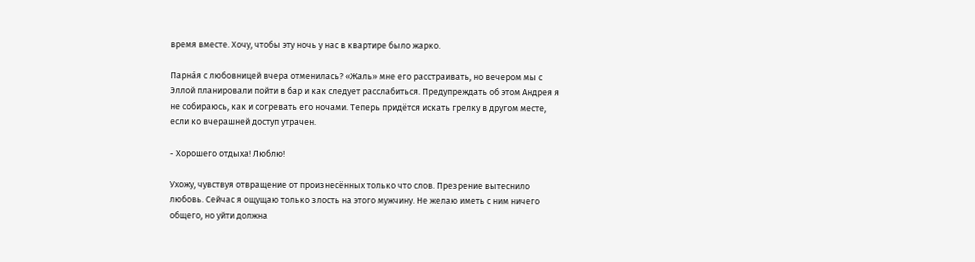время вместе. Хочу, чтобы эту ночь у нас в квартире было жарко.

Парна́я с любовницей вчера отменилась? «Жаль» мне его расстраивать, но вечером мы с Эллой планировали пойти в бар и как следует расслабиться. Предупреждать об этом Андрея я не собираюсь, как и согревать его ночами. Теперь придётся искать грелку в другом месте, если ко вчерашней доступ утрачен.

- Хорошего отдыха! Люблю!

Ухожу, чувствуя отвращение от произнесённых только что слов. Презрение вытеснило любовь. Сейчас я ощущаю только злость на этого мужчину. Не желаю иметь с ним ничего общего, но уйти должна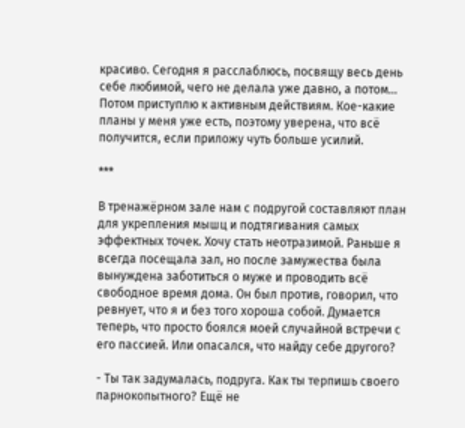красиво. Сегодня я расслаблюсь, посвящу весь день себе любимой, чего не делала уже давно, а потом… Потом приступлю к активным действиям. Кое-какие планы у меня уже есть, поэтому уверена, что всё получится, если приложу чуть больше усилий.

***

В тренажёрном зале нам с подругой составляют план для укрепления мышц и подтягивания самых эффектных точек. Хочу стать неотразимой. Раньше я всегда посещала зал, но после замужества была вынуждена заботиться о муже и проводить всё свободное время дома. Он был против, говорил, что ревнует, что я и без того хороша собой. Думается теперь, что просто боялся моей случайной встречи с его пассией. Или опасался, что найду себе другого?

- Ты так задумалась, подруга. Как ты терпишь своего парнокопытного? Ещё не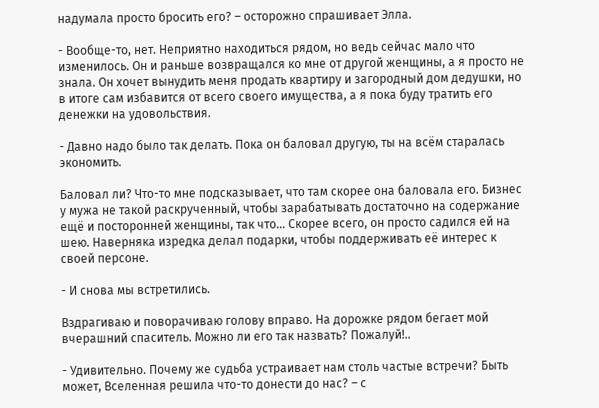надумала просто бросить его? – осторожно спрашивает Элла.

- Вообще-то, нет. Неприятно находиться рядом, но ведь сейчас мало что изменилось. Он и раньше возвращался ко мне от другой женщины, а я просто не знала. Он хочет вынудить меня продать квартиру и загородный дом дедушки, но в итоге сам избавится от всего своего имущества, а я пока буду тратить его денежки на удовольствия.

- Давно надо было так делать. Пока он баловал другую, ты на всём старалась экономить.

Баловал ли? Что-то мне подсказывает, что там скорее она баловала его. Бизнес у мужа не такой раскрученный, чтобы зарабатывать достаточно на содержание ещё и посторонней женщины, так что… Скорее всего, он просто садился ей на шею. Наверняка изредка делал подарки, чтобы поддерживать её интерес к своей персоне.

- И снова мы встретились.

Вздрагиваю и поворачиваю голову вправо. На дорожке рядом бегает мой вчерашний спаситель. Можно ли его так назвать? Пожалуй!..

- Удивительно. Почему же судьба устраивает нам столь частые встречи? Быть может, Вселенная решила что-то донести до нас? – с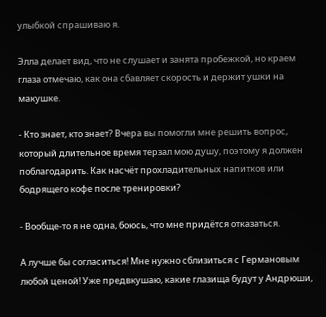улыбкой спрашиваю я.

Элла делает вид, что не слушает и занята пробежкой, но краем глаза отмечаю, как она сбавляет скорость и держит ушки на макушке.

- Кто знает, кто знает? Вчера вы помогли мне решить вопрос, который длительное время терзал мою душу, поэтому я должен поблагодарить. Как насчёт прохладительных напитков или бодрящего кофе после тренировки?

- Вообще-то я не одна, боюсь, что мне придётся отказаться.

А лучше бы согласиться! Мне нужно сблизиться с Германовым любой ценой! Уже предвкушаю, какие глазища будут у Андрюши,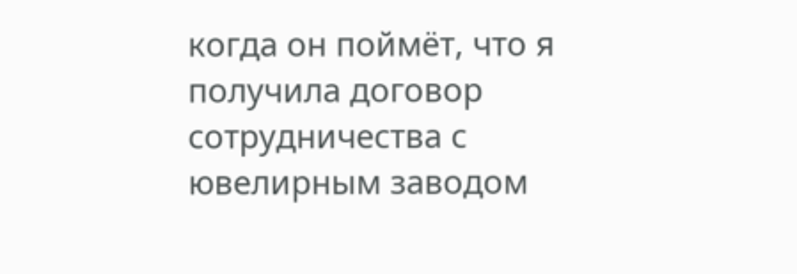когда он поймёт, что я получила договор сотрудничества с ювелирным заводом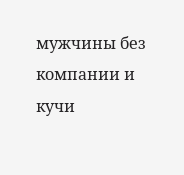мужчины без компании и кучи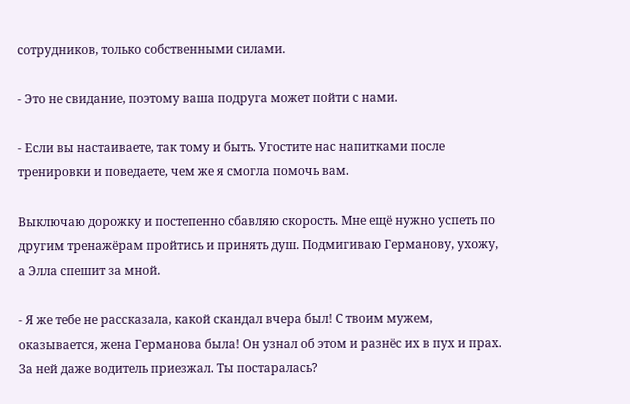сотрудников, только собственными силами.

- Это не свидание, поэтому ваша подруга может пойти с нами.

- Если вы настаиваете, так тому и быть. Угостите нас напитками после тренировки и поведаете, чем же я смогла помочь вам.

Выключаю дорожку и постепенно сбавляю скорость. Мне ещё нужно успеть по другим тренажёрам пройтись и принять душ. Подмигиваю Германову, ухожу, а Элла спешит за мной.

- Я же тебе не рассказала, какой скандал вчера был! С твоим мужем, оказывается, жена Германова была! Он узнал об этом и разнёс их в пух и прах. За ней даже водитель приезжал. Ты постаралась?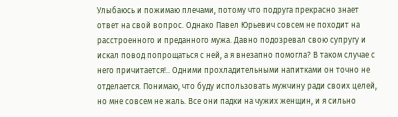Улыбаюсь и пожимаю плечами, потому что подруга прекрасно знает ответ на свой вопрос. Однако Павел Юрьевич совсем не походит на расстроенного и преданного мужа. Давно подозревал свою супругу и искал повод попрощаться с ней, а я внезапно помогла? В таком случае с него причитается!.. Одними прохладительными напитками он точно не отделается. Понимаю, что буду использовать мужчину ради своих целей, но мне совсем не жаль. Все они падки на чужих женщин, и я сильно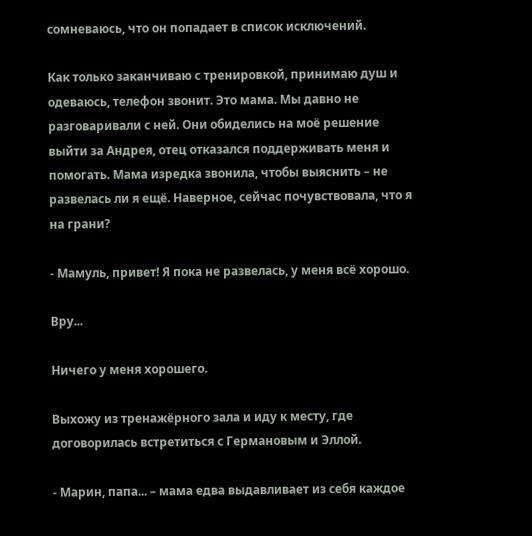сомневаюсь, что он попадает в список исключений.

Как только заканчиваю с тренировкой, принимаю душ и одеваюсь, телефон звонит. Это мама. Мы давно не разговаривали с ней. Они обиделись на моё решение выйти за Андрея, отец отказался поддерживать меня и помогать. Мама изредка звонила, чтобы выяснить – не развелась ли я ещё. Наверное, сейчас почувствовала, что я на грани?

- Мамуль, привет! Я пока не развелась, у меня всё хорошо.

Вру...

Ничего у меня хорошего.

Выхожу из тренажёрного зала и иду к месту, где договорилась встретиться с Германовым и Эллой.

- Марин, папа... – мама едва выдавливает из себя каждое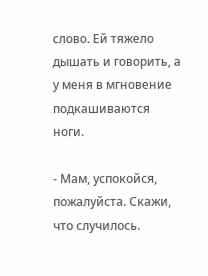слово. Ей тяжело дышать и говорить, а у меня в мгновение подкашиваются ноги.

- Мам, успокойся, пожалуйста. Скажи, что случилось.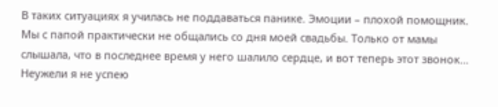В таких ситуациях я училась не поддаваться панике. Эмоции – плохой помощник. Мы с папой практически не общались со дня моей свадьбы. Только от мамы слышала, что в последнее время у него шалило сердце, и вот теперь этот звонок… Неужели я не успею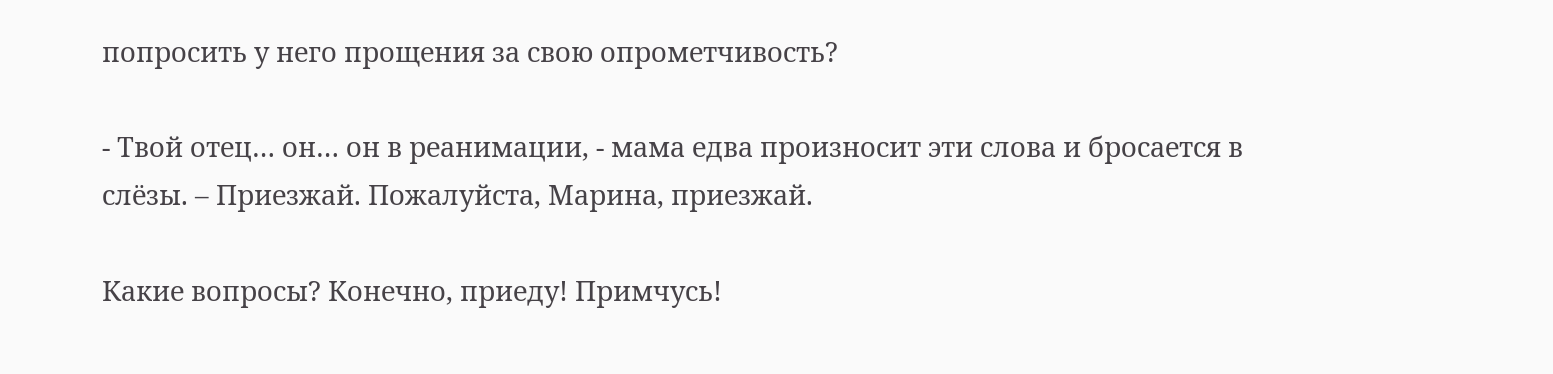попросить у него прощения за свою опрометчивость?

- Твой отец… он… он в реанимации, - мама едва произносит эти слова и бросается в слёзы. – Приезжай. Пожалуйста, Марина, приезжай.

Какие вопросы? Конечно, приеду! Примчусь!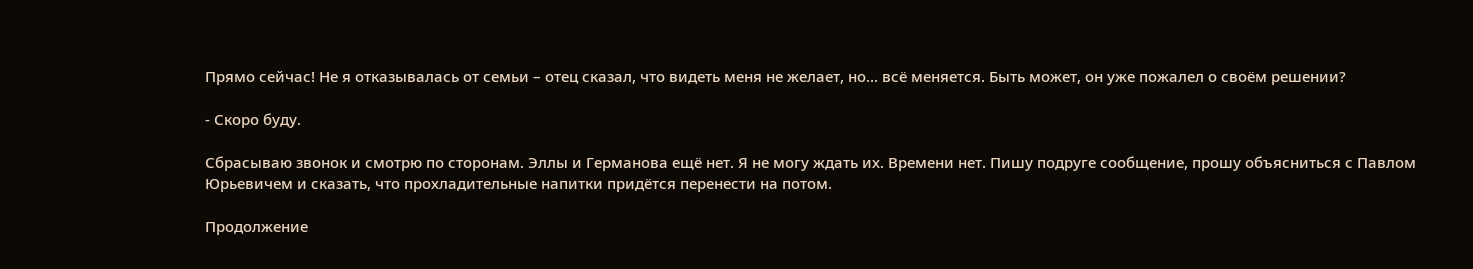Прямо сейчас! Не я отказывалась от семьи – отец сказал, что видеть меня не желает, но... всё меняется. Быть может, он уже пожалел о своём решении?

- Скоро буду.

Сбрасываю звонок и смотрю по сторонам. Эллы и Германова ещё нет. Я не могу ждать их. Времени нет. Пишу подруге сообщение, прошу объясниться с Павлом Юрьевичем и сказать, что прохладительные напитки придётся перенести на потом.

Продолжение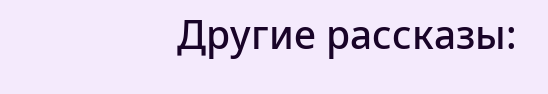Другие рассказы: